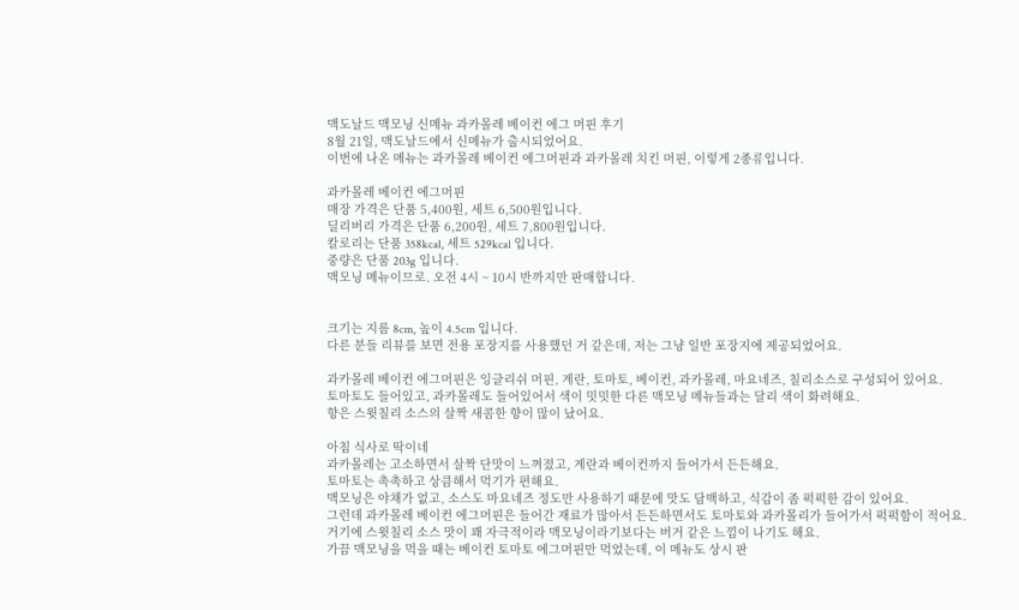맥도날드 맥모닝 신메뉴 과카몰레 베이컨 에그 머핀 후기
8월 21일, 맥도날드에서 신메뉴가 출시되었어요.
이번에 나온 메뉴는 과카몰레 베이컨 에그머핀과 과카몰레 치킨 머핀, 이렇게 2종류입니다.

과카몰레 베이컨 에그머핀
매장 가격은 단품 5,400원, 세트 6,500원입니다.
딜리버리 가격은 단품 6,200원, 세트 7,800원입니다.
칼로리는 단품 358kcal, 세트 529kcal 입니다.
중량은 단품 203g 입니다.
맥모닝 메뉴이므로. 오전 4시 ~ 10시 반까지만 판매합니다.


크기는 지름 8cm, 높이 4.5cm 입니다.
다른 분들 리뷰를 보면 전용 포장지를 사용했던 거 같은데, 저는 그냥 일반 포장지에 제공되었어요.

과카몰레 베이컨 에그머핀은 잉글리쉬 머핀, 계란, 토마토, 베이컨, 과카몰레, 마요네즈, 칠리소스로 구성되어 있어요.
토마토도 들어있고, 과카몰레도 들어있어서 색이 밋밋한 다른 맥모닝 메뉴들과는 달리 색이 화려해요.
향은 스윗칠리 소스의 살짝 새콤한 향이 많이 났어요.

아침 식사로 딱이네
과카몰레는 고소하면서 살짝 단맛이 느껴졌고, 계란과 베이컨까지 들어가서 든든해요.
토마토는 촉촉하고 상큼해서 먹기가 편해요.
맥모닝은 야채가 없고, 소스도 마요네즈 정도만 사용하기 때문에 맛도 담백하고, 식감이 좀 퍽퍽한 감이 있어요.
그런데 과카몰레 베이컨 에그머핀은 들어간 재료가 많아서 든든하면서도 토마토와 과카몰리가 들어가서 퍽퍽함이 적어요.
거기에 스윗칠리 소스 맛이 꽤 자극적이라 맥모닝이라기보다는 버거 같은 느낌이 나기도 해요.
가끔 맥모닝을 먹을 때는 베이컨 토마토 에그머핀만 먹었는데, 이 메뉴도 상시 판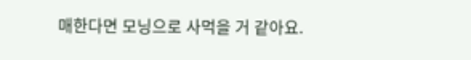매한다면 모닝으로 사먹을 거 같아요.